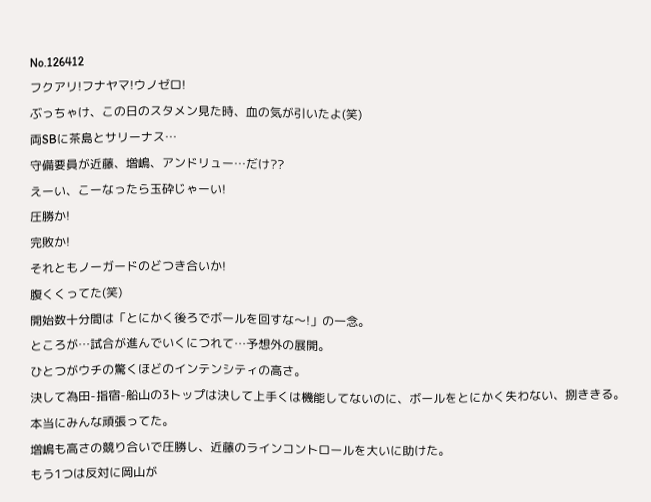No.126412
フクアリ!フナヤマ!ウノゼロ!
ぶっちゃけ、この日のスタメン見た時、血の気が引いたよ(笑)
両SBに茶島とサリーナス…
守備要員が近藤、増嶋、アンドリュー…だけ??
えーい、こーなったら玉砕じゃーい!
圧勝か!
完敗か!
それともノーガードのどつき合いか!
腹くくってた(笑)
開始数十分間は「とにかく後ろでボールを回すな〜!」の一念。
ところが…試合が進んでいくにつれて…予想外の展開。
ひとつがウチの驚くほどのインテンシティの高さ。
決して為田-指宿-船山の3トップは決して上手くは機能してないのに、ボールをとにかく失わない、捌ききる。
本当にみんな頑張ってた。
増嶋も高さの競り合いで圧勝し、近藤のラインコントロールを大いに助けた。
もう1つは反対に岡山が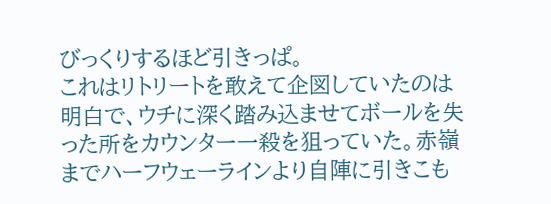びっくりするほど引きっぱ。
これはリトリートを敢えて企図していたのは明白で、ウチに深く踏み込ませてボールを失った所をカウンター一殺を狙っていた。赤嶺までハーフウェーラインより自陣に引きこも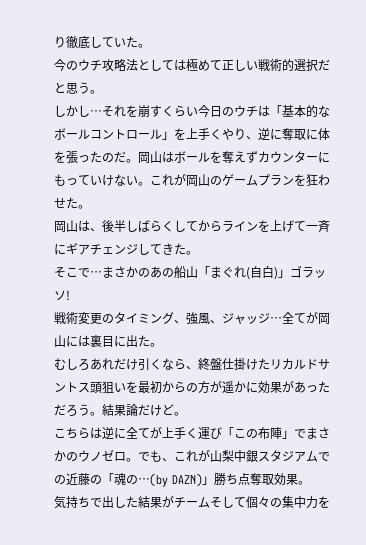り徹底していた。
今のウチ攻略法としては極めて正しい戦術的選択だと思う。
しかし…それを崩すくらい今日のウチは「基本的なボールコントロール」を上手くやり、逆に奪取に体を張ったのだ。岡山はボールを奪えずカウンターにもっていけない。これが岡山のゲームプランを狂わせた。
岡山は、後半しばらくしてからラインを上げて一斉にギアチェンジしてきた。
そこで…まさかのあの船山「まぐれ(自白)」ゴラッソ!
戦術変更のタイミング、強風、ジャッジ…全てが岡山には裏目に出た。
むしろあれだけ引くなら、終盤仕掛けたリカルドサントス頭狙いを最初からの方が遥かに効果があっただろう。結果論だけど。
こちらは逆に全てが上手く運び「この布陣」でまさかのウノゼロ。でも、これが山梨中銀スタジアムでの近藤の「魂の…(by DAZN)」勝ち点奪取効果。
気持ちで出した結果がチームそして個々の集中力を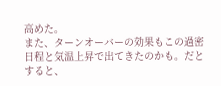高めた。
また、ターンオーバーの効果もこの過密日程と気温上昇で出てきたのかも。だとすると、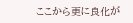ここから更に良化が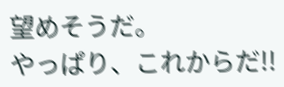望めそうだ。
やっぱり、これからだ!!